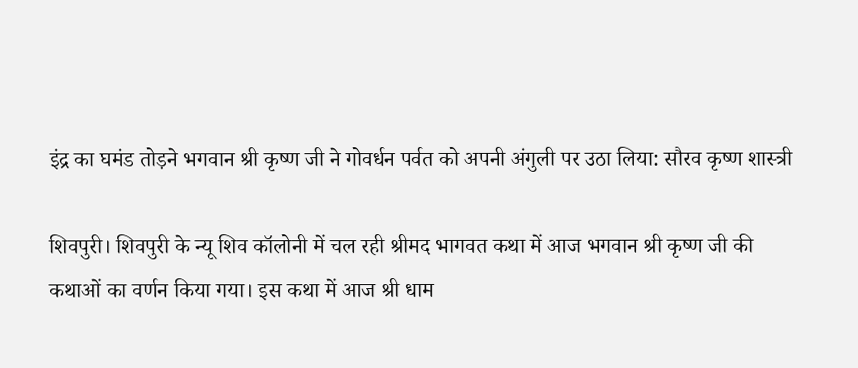इंद्र का घमंड तोड़ने भगवान श्री कृष्ण जी ने गोवर्धन पर्वत को अपनी अंगुली पर उठा लिया: सौरव कृष्ण शास्त्री

शिवपुरी। शिवपुरी के न्यू शिव कॉलोनी में चल रही श्रीमद भागवत कथा में आज भगवान श्री कृष्ण जी की कथाओं का वर्णन किया गया। इस कथा में आज श्री धाम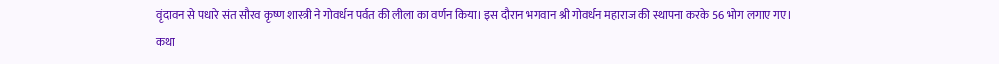वृंदावन से पधारे संत सौरव कृष्ण शास्त्री ने गोवर्धन पर्वत की लीला का वर्णन किया। इस दौरान भगवान श्री गोवर्धन महाराज की स्थापना करके 56 भोग लगाए गए।
कथा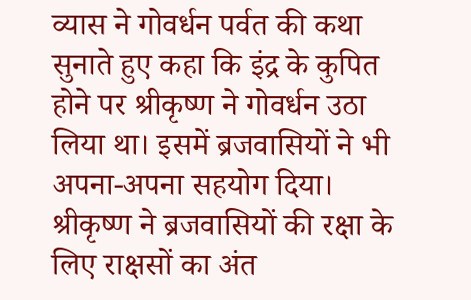व्यास ने गोवर्धन पर्वत की कथा सुनाते हुए कहा कि इंद्र के कुपित होने पर श्रीकृष्ण ने गोवर्धन उठा लिया था। इसमें ब्रजवासियों ने भी अपना-अपना सहयोग दिया। श्रीकृष्ण ने ब्रजवासियों की रक्षा के लिए राक्षसों का अंत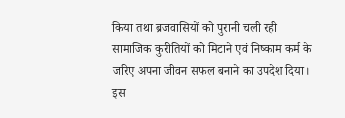किया तथा ब्रजवासियों को पुरानी चली रही सामाजिक कुरीतियों को मिटाने एवं निष्काम कर्म के जरिए अपना जीवन सफल बनाने का उपदेश दिया। इस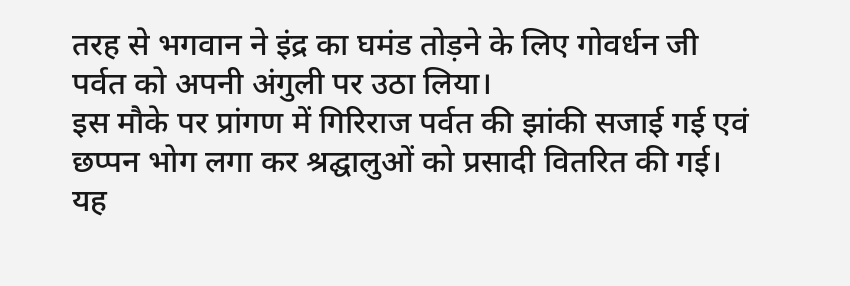तरह से भगवान ने इंद्र का घमंड तोड़ने के लिए गोवर्धन जी पर्वत को अपनी अंगुली पर उठा लिया।
इस मौके पर प्रांगण में गिरिराज पर्वत की झांकी सजाई गई एवं छप्पन भोग लगा कर श्रद्घालुओं को प्रसादी वितरित की गई। यह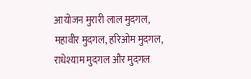आयोजन मुरारी लाल मुदगल, महावीर मुदगल, हरिओम मुदगल, राधेश्याम मुदगल और मुदगल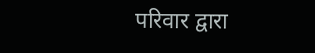परिवार द्वारा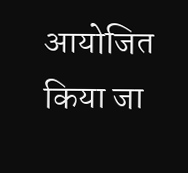आयोजित किया जा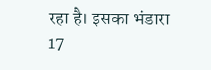रहा है। इसका भंडारा 17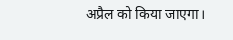अप्रैल को किया जाएगा।